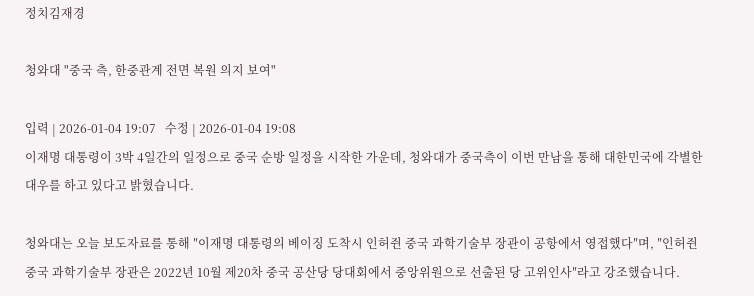정치김재경

청와대 "중국 측, 한중관계 전면 복원 의지 보여"

입력 | 2026-01-04 19:07   수정 | 2026-01-04 19:08
이재명 대통령이 3박 4일간의 일정으로 중국 순방 일정을 시작한 가운데, 청와대가 중국측이 이번 만남을 통해 대한민국에 각별한 대우를 하고 있다고 밝혔습니다.

청와대는 오늘 보도자료를 통해 ″이재명 대통령의 베이징 도착시 인허쥔 중국 과학기술부 장관이 공항에서 영접했다″며, ″인허쥔 중국 과학기술부 장관은 2022년 10월 제20차 중국 공산당 당대회에서 중앙위원으로 선출된 당 고위인사″라고 강조했습니다.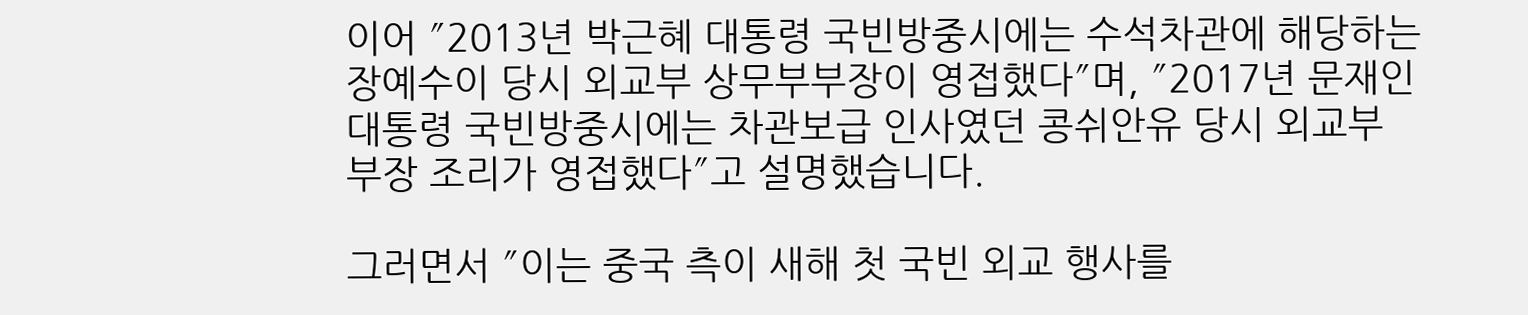이어 ″2013년 박근혜 대통령 국빈방중시에는 수석차관에 해당하는 장예수이 당시 외교부 상무부부장이 영접했다″며, ″2017년 문재인 대통령 국빈방중시에는 차관보급 인사였던 콩쉬안유 당시 외교부 부장 조리가 영접했다″고 설명했습니다.

그러면서 ″이는 중국 측이 새해 첫 국빈 외교 행사를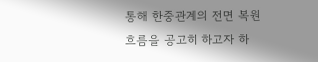통해 한중관계의 전면 복원 흐름을 공고히 하고자 하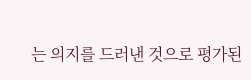는 의지를 드러낸 것으로 평가된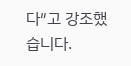다″고 강조했습니다.